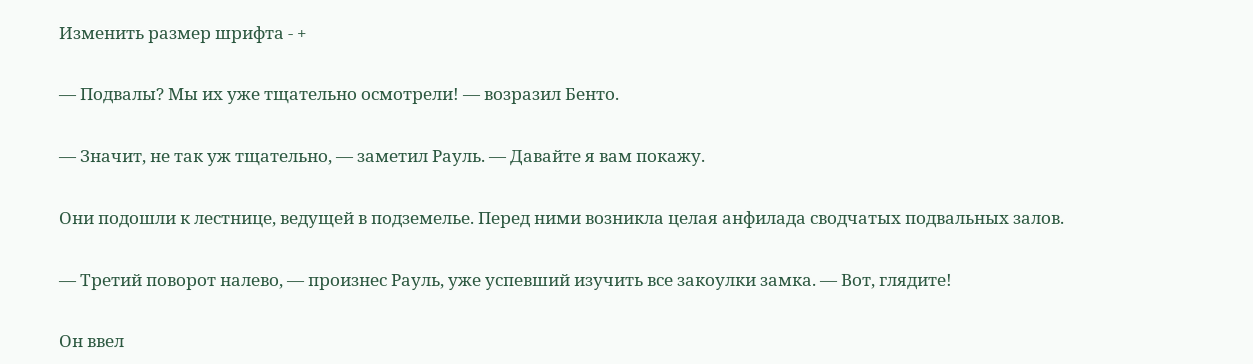Изменить размер шрифта - +

— Подвалы? Мы их уже тщательно осмотрели! — возразил Бенто.

— Значит, не так уж тщательно, — заметил Рауль. — Давайте я вам покажу.

Они подошли к лестнице, ведущей в подземелье. Перед ними возникла целая анфилада сводчатых подвальных залов.

— Третий поворот налево, — произнес Рауль, уже успевший изучить все закоулки замка. — Вот, глядите!

Он ввел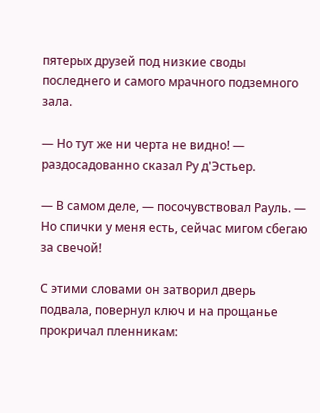пятерых друзей под низкие своды последнего и самого мрачного подземного зала.

— Но тут же ни черта не видно! — раздосадованно сказал Ру д'Эстьер.

— В самом деле, — посочувствовал Рауль. — Но спички у меня есть, сейчас мигом сбегаю за свечой!

С этими словами он затворил дверь подвала, повернул ключ и на прощанье прокричал пленникам: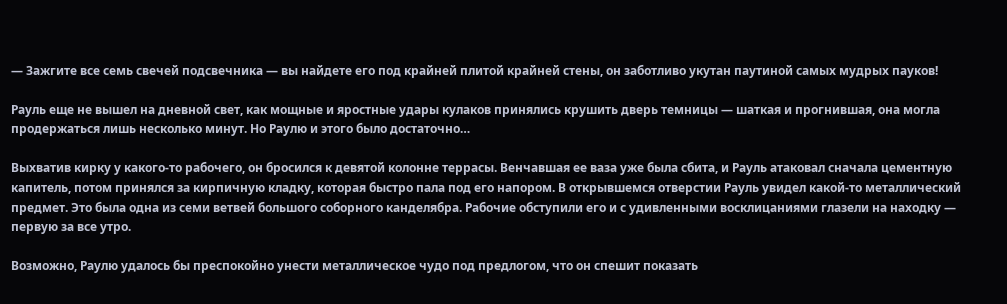— Зажгите все семь свечей подсвечника — вы найдете его под крайней плитой крайней стены, он заботливо укутан паутиной самых мудрых пауков!

Рауль еще не вышел на дневной свет, как мощные и яростные удары кулаков принялись крушить дверь темницы — шаткая и прогнившая, она могла продержаться лишь несколько минут. Но Раулю и этого было достаточно…

Выхватив кирку у какого-то рабочего, он бросился к девятой колонне террасы. Венчавшая ее ваза уже была сбита, и Рауль атаковал сначала цементную капитель, потом принялся за кирпичную кладку, которая быстро пала под его напором. В открывшемся отверстии Рауль увидел какой-то металлический предмет. Это была одна из семи ветвей большого соборного канделябра. Рабочие обступили его и с удивленными восклицаниями глазели на находку — первую за все утро.

Возможно, Раулю удалось бы преспокойно унести металлическое чудо под предлогом, что он спешит показать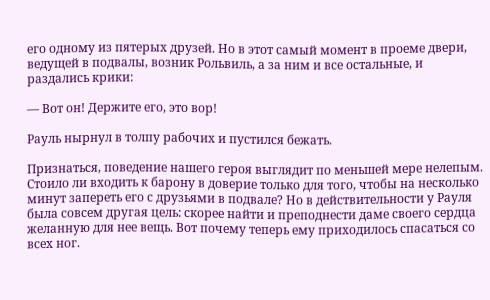его одному из пятерых друзей. Но в этот самый момент в проеме двери, ведущей в подвалы, возник Рольвиль, а за ним и все остальные, и раздались крики:

— Вот он! Держите его, это вор!

Рауль нырнул в толпу рабочих и пустился бежать.

Признаться, поведение нашего героя выглядит по меньшей мере нелепым. Стоило ли входить к барону в доверие только для того, чтобы на несколько минут запереть его с друзьями в подвале? Но в действительности у Рауля была совсем другая цель: скорее найти и преподнести даме своего сердца желанную для нее вещь. Вот почему теперь ему приходилось спасаться со всех ног.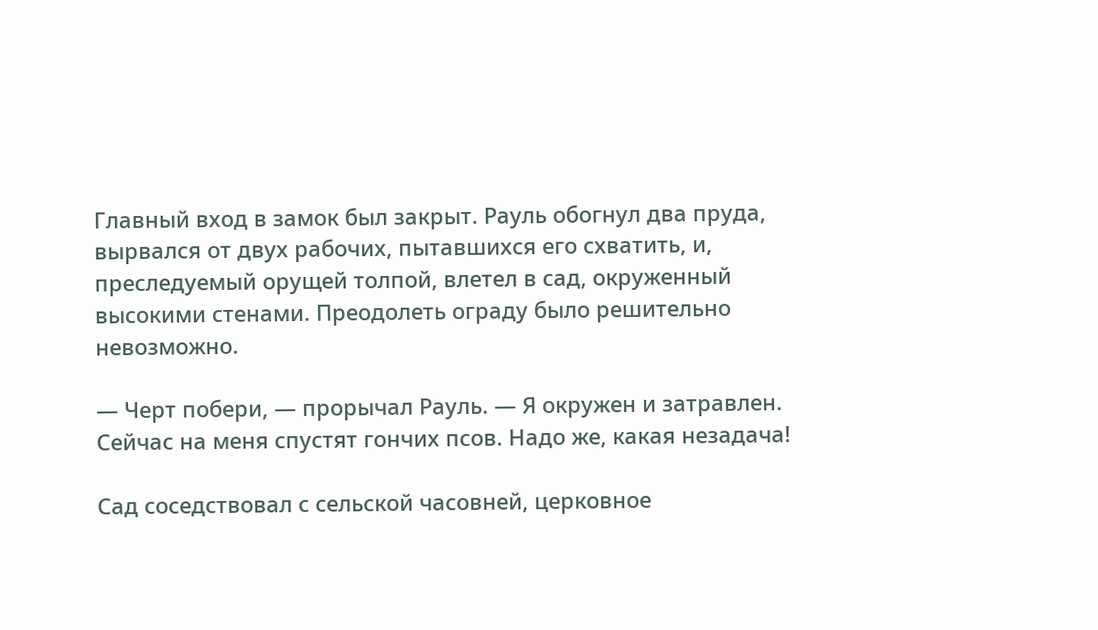Главный вход в замок был закрыт. Рауль обогнул два пруда, вырвался от двух рабочих, пытавшихся его схватить, и, преследуемый орущей толпой, влетел в сад, окруженный высокими стенами. Преодолеть ограду было решительно невозможно.

— Черт побери, — прорычал Рауль. — Я окружен и затравлен. Сейчас на меня спустят гончих псов. Надо же, какая незадача!

Сад соседствовал с сельской часовней, церковное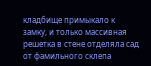кладбище примыкало к замку, и только массивная решетка в стене отделяла сад от фамильного склепа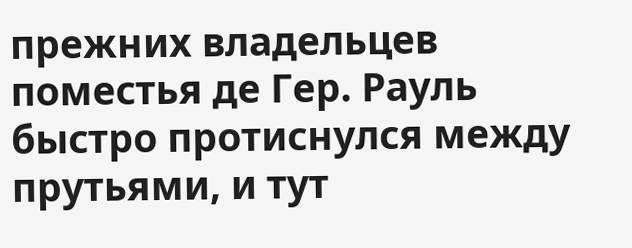прежних владельцев поместья де Гер. Рауль быстро протиснулся между прутьями, и тут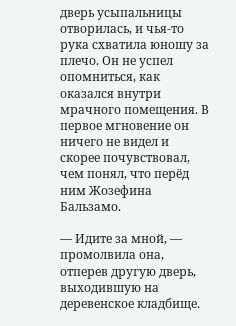дверь усыпальницы отворилась, и чья-то рука схватила юношу за плечо. Он не успел опомниться, как оказался внутри мрачного помещения. В первое мгновение он ничего не видел и скорее почувствовал, чем понял, что перёд ним Жозефина Бальзамо.

— Идите за мной, — промолвила она, отперев другую дверь, выходившую на деревенское кладбище.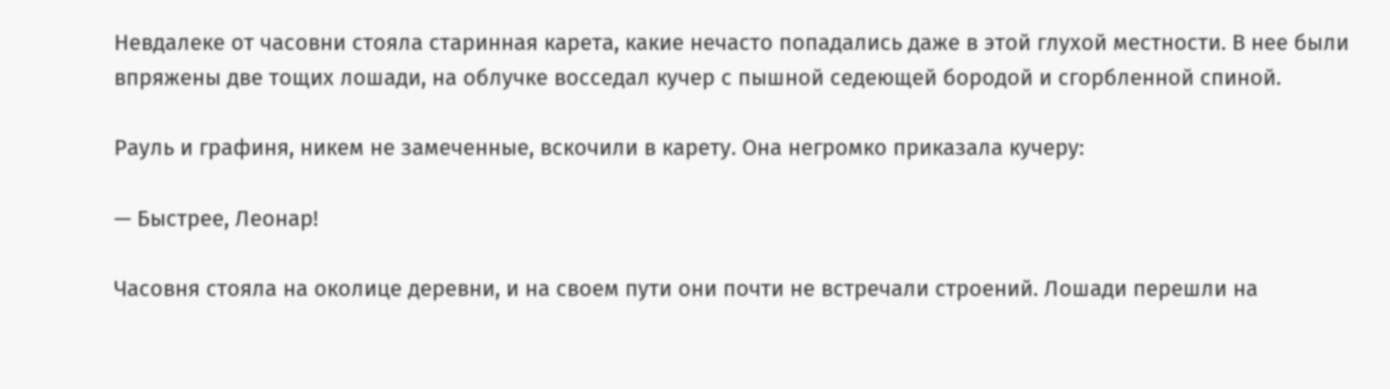Невдалеке от часовни стояла старинная карета, какие нечасто попадались даже в этой глухой местности. В нее были впряжены две тощих лошади, на облучке восседал кучер с пышной седеющей бородой и сгорбленной спиной.

Рауль и графиня, никем не замеченные, вскочили в карету. Она негромко приказала кучеру:

— Быстрее, Леонар!

Часовня стояла на околице деревни, и на своем пути они почти не встречали строений. Лошади перешли на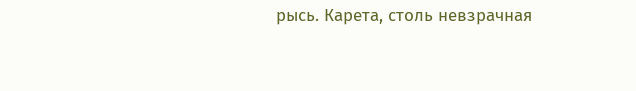рысь. Карета, столь невзрачная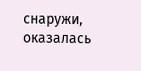снаружи, оказалась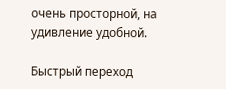очень просторной, на удивление удобной.

Быстрый переход